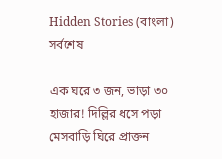Hidden Stories (বাংলা)
সর্বশেষ

এক ঘরে ৩ জন, ভাড়া ৩০ হাজার! দিল্লির ধসে পড়া মেসবাড়ি ঘিরে প্রাক্তন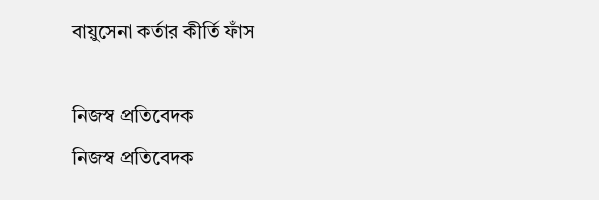বায়ুসেনা কর্তার কীর্তি ফাঁস

নিজস্ব প্রতিবেদক
নিজস্ব প্রতিবেদক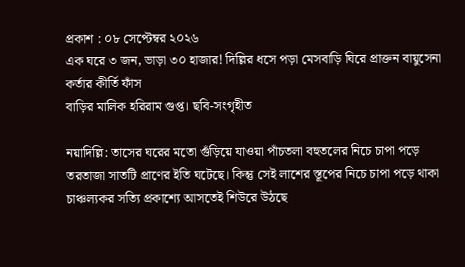প্রকাশ : ০৮ সেপ্টেম্বর ২০২৬
এক ঘরে ৩ জন, ভাড়া ৩০ হাজার! দিল্লির ধসে পড়া মেসবাড়ি ঘিরে প্রাক্তন বায়ুসেনা কর্তার কীর্তি ফাঁস
বাড়ির মালিক হরিরাম গুপ্ত। ছবি-সংগৃহীত

নয়াদিল্লি: তাসের ঘরের মতো গুঁড়িয়ে যাওয়া পাঁচতলা বহুতলের নিচে চাপা পড়ে তরতাজা সাতটি প্রাণের ইতি ঘটেছে। কিন্তু সেই লাশের স্তূপের নিচে চাপা পড়ে থাকা চাঞ্চল্যকর সত্যি প্রকাশ্যে আসতেই শিউরে উঠছে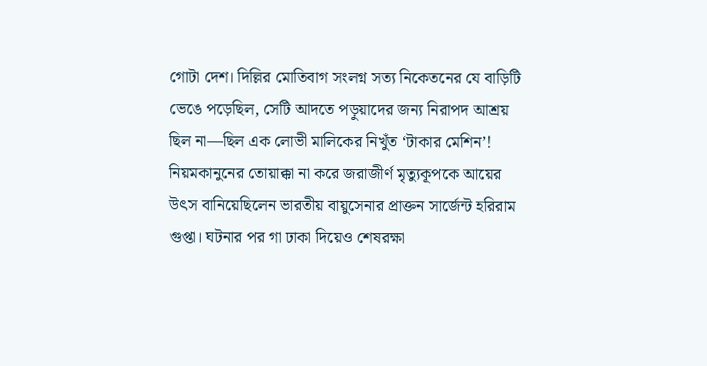গোটা দেশ। দিল্লির মোতিবাগ সংলগ্ন সত্য নিকেতনের যে বাড়িটি ভেঙে পড়েছিল, সেটি আদতে পড়ুয়াদের জন্য নিরাপদ আশ্রয় ছিল না—ছিল এক লোভী মালিকের নিখুঁত ‘টাকার মেশিন’! নিয়মকানুনের তোয়াক্কা না করে জরাজীর্ণ মৃত্যুকূপকে আয়ের উৎস বানিয়েছিলেন ভারতীয় বায়ুসেনার প্রাক্তন সার্জেন্ট হরিরাম গুপ্তা। ঘটনার পর গা ঢাকা দিয়েও শেষরক্ষা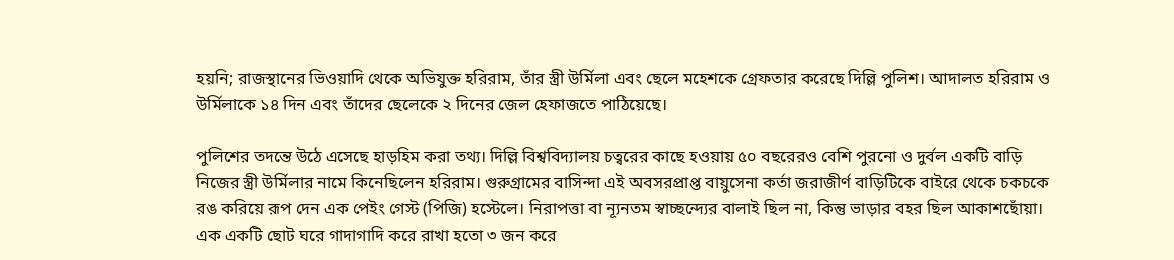হয়নি; রাজস্থানের ভিওয়াদি থেকে অভিযুক্ত হরিরাম, তাঁর স্ত্রী উর্মিলা এবং ছেলে মহেশকে গ্রেফতার করেছে দিল্লি পুলিশ। আদালত হরিরাম ও উর্মিলাকে ১৪ দিন এবং তাঁদের ছেলেকে ২ দিনের জেল হেফাজতে পাঠিয়েছে।

পুলিশের তদন্তে উঠে এসেছে হাড়হিম করা তথ্য। দিল্লি বিশ্ববিদ্যালয় চত্বরের কাছে হওয়ায় ৫০ বছরেরও বেশি পুরনো ও দুর্বল একটি বাড়ি নিজের স্ত্রী উর্মিলার নামে কিনেছিলেন হরিরাম। গুরুগ্রামের বাসিন্দা এই অবসরপ্রাপ্ত বায়ুসেনা কর্তা জরাজীর্ণ বাড়িটিকে বাইরে থেকে চকচকে রঙ করিয়ে রূপ দেন এক পেইং গেস্ট (পিজি) হস্টেলে। নিরাপত্তা বা ন্যূনতম স্বাচ্ছন্দ্যের বালাই ছিল না, কিন্তু ভাড়ার বহর ছিল আকাশছোঁয়া। এক একটি ছোট ঘরে গাদাগাদি করে রাখা হতো ৩ জন করে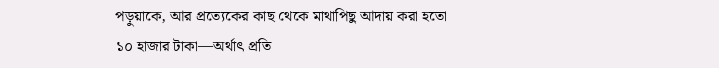পড়ুয়াকে, আর প্রত্যেকের কাছ থেকে মাথাপিছু আদায় করা হতো ১০ হাজার টাকা—অর্থাৎ প্রতি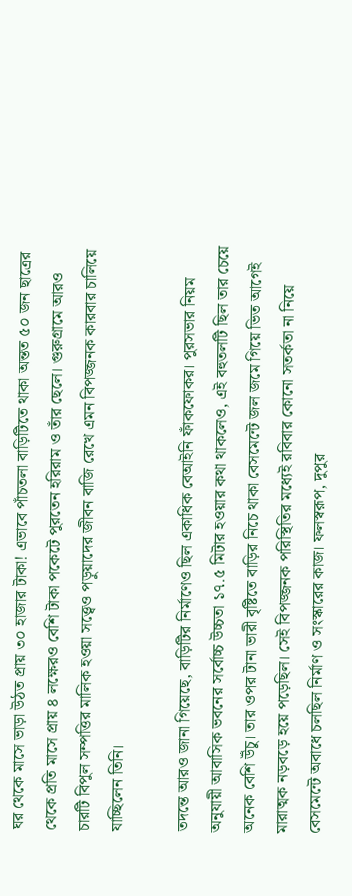ঘর থেকে মাসে ভাড়া উঠত প্রায় ৩০ হাজার টাকা! এভাবে পাঁচতলা বাড়িটিতে থাকা অন্তত ৫০ জন ছাত্রের থেকে প্রতি মাসে প্রায় ৪ লক্ষেরও বেশি টাকা পকেটে পুরতেন হরিরাম ও তাঁর ছেলে। গুরুগ্রামে আরও চারটি বিপুল সম্পত্তির মালিক হওয়া সত্ত্বেও পড়ুয়াদের জীবন বাজি রেখে এমন বিপজ্জনক কারবার চালিয়ে যাচ্ছিলেন তিনি।

তদন্তে আরও জানা গিয়েছে, বাড়িটির নির্মাণেও ছিল একাধিক বেআইনি ফাঁকফোকর। পুরসভার নিয়ম অনুযায়ী আবাসিক ভবনের সর্বোচ্চ উচ্চতা ১৭.৫ মিটার হওয়ার কথা থাকলেও, এই বহুতলটি ছিল তার চেয়ে অনেক বেশি উঁচু। তার ওপর টানা ভারী বৃষ্টিতে বাড়ির নিচে থাকা বেসমেন্টে জল জমে গিয়ে ভিত আগেই মারাত্মক নড়বড়ে হয়ে পড়েছিল। সেই বিপজ্জনক পরিস্থিতির মধ্যেই রবিবার কোনো সতর্কতা না নিয়ে বেসমেন্টে অবাধে চলছিল নির্মাণ ও সংস্কারের কাজ। ফলস্বরূপ, দুপুর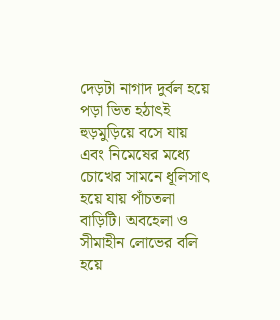দেড়টা নাগাদ দুর্বল হয়ে পড়া ভিত হঠাৎই হুড়মুড়িয়ে বসে যায় এবং নিমেষের মধ্যে চোখের সামনে ধূলিসাৎ হয়ে যায় পাঁচতলা বাড়িটি। অবহেলা ও সীমাহীন লোভের বলি হয়ে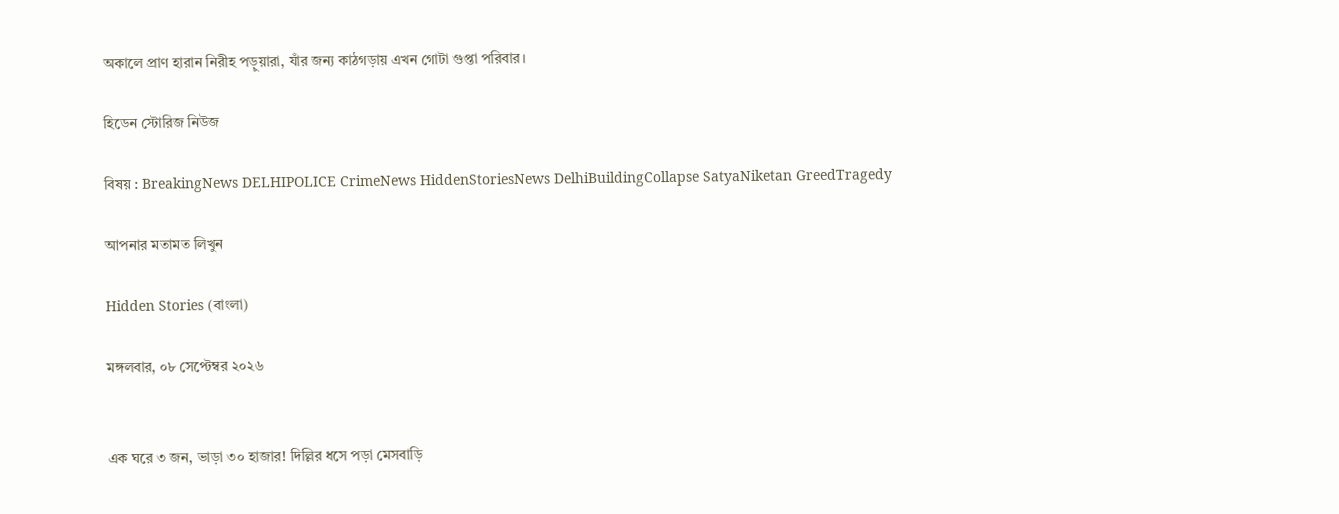অকালে প্রাণ হারান নিরীহ পড়ুয়ারা, যাঁর জন্য কাঠগড়ায় এখন গোটা গুপ্তা পরিবার।

হিডেন স্টোরিজ নিউজ

বিষয় : BreakingNews DELHIPOLICE CrimeNews HiddenStoriesNews DelhiBuildingCollapse SatyaNiketan GreedTragedy

আপনার মতামত লিখুন

Hidden Stories (বাংলা)

মঙ্গলবার, ০৮ সেপ্টেম্বর ২০২৬


এক ঘরে ৩ জন, ভাড়া ৩০ হাজার! দিল্লির ধসে পড়া মেসবাড়ি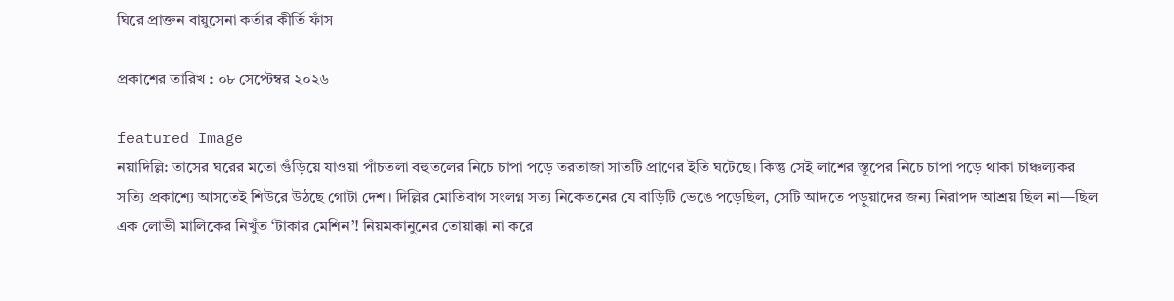ঘিরে প্রাক্তন বায়ুসেনা কর্তার কীর্তি ফাঁস

প্রকাশের তারিখ : ০৮ সেপ্টেম্বর ২০২৬

featured Image
নয়াদিল্লি: তাসের ঘরের মতো গুঁড়িয়ে যাওয়া পাঁচতলা বহুতলের নিচে চাপা পড়ে তরতাজা সাতটি প্রাণের ইতি ঘটেছে। কিন্তু সেই লাশের স্তূপের নিচে চাপা পড়ে থাকা চাঞ্চল্যকর সত্যি প্রকাশ্যে আসতেই শিউরে উঠছে গোটা দেশ। দিল্লির মোতিবাগ সংলগ্ন সত্য নিকেতনের যে বাড়িটি ভেঙে পড়েছিল, সেটি আদতে পড়ুয়াদের জন্য নিরাপদ আশ্রয় ছিল না—ছিল এক লোভী মালিকের নিখুঁত ‘টাকার মেশিন’! নিয়মকানুনের তোয়াক্কা না করে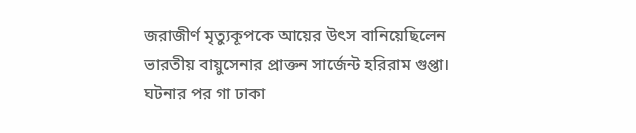জরাজীর্ণ মৃত্যুকূপকে আয়ের উৎস বানিয়েছিলেন ভারতীয় বায়ুসেনার প্রাক্তন সার্জেন্ট হরিরাম গুপ্তা। ঘটনার পর গা ঢাকা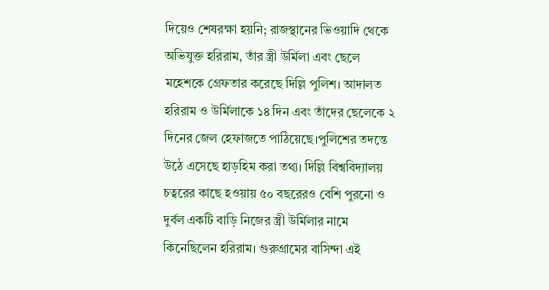দিয়েও শেষরক্ষা হয়নি; রাজস্থানের ভিওয়াদি থেকে অভিযুক্ত হরিরাম, তাঁর স্ত্রী উর্মিলা এবং ছেলে মহেশকে গ্রেফতার করেছে দিল্লি পুলিশ। আদালত হরিরাম ও উর্মিলাকে ১৪ দিন এবং তাঁদের ছেলেকে ২ দিনের জেল হেফাজতে পাঠিয়েছে।পুলিশের তদন্তে উঠে এসেছে হাড়হিম করা তথ্য। দিল্লি বিশ্ববিদ্যালয় চত্বরের কাছে হওয়ায় ৫০ বছরেরও বেশি পুরনো ও দুর্বল একটি বাড়ি নিজের স্ত্রী উর্মিলার নামে কিনেছিলেন হরিরাম। গুরুগ্রামের বাসিন্দা এই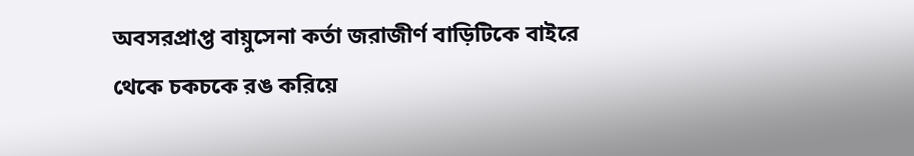অবসরপ্রাপ্ত বায়ুসেনা কর্তা জরাজীর্ণ বাড়িটিকে বাইরে থেকে চকচকে রঙ করিয়ে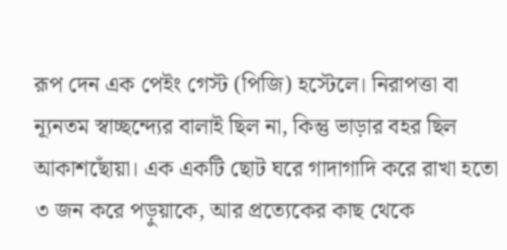রূপ দেন এক পেইং গেস্ট (পিজি) হস্টেলে। নিরাপত্তা বা ন্যূনতম স্বাচ্ছন্দ্যের বালাই ছিল না, কিন্তু ভাড়ার বহর ছিল আকাশছোঁয়া। এক একটি ছোট ঘরে গাদাগাদি করে রাখা হতো ৩ জন করে পড়ুয়াকে, আর প্রত্যেকের কাছ থেকে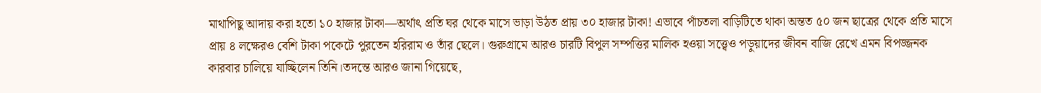মাথাপিছু আদায় করা হতো ১০ হাজার টাকা—অর্থাৎ প্রতি ঘর থেকে মাসে ভাড়া উঠত প্রায় ৩০ হাজার টাকা! এভাবে পাঁচতলা বাড়িটিতে থাকা অন্তত ৫০ জন ছাত্রের থেকে প্রতি মাসে প্রায় ৪ লক্ষেরও বেশি টাকা পকেটে পুরতেন হরিরাম ও তাঁর ছেলে। গুরুগ্রামে আরও চারটি বিপুল সম্পত্তির মালিক হওয়া সত্ত্বেও পড়ুয়াদের জীবন বাজি রেখে এমন বিপজ্জনক কারবার চালিয়ে যাচ্ছিলেন তিনি।তদন্তে আরও জানা গিয়েছে,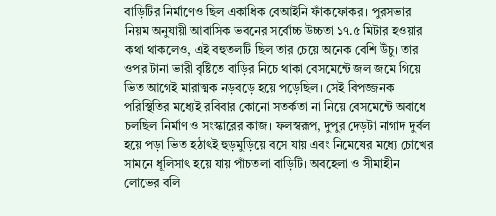বাড়িটির নির্মাণেও ছিল একাধিক বেআইনি ফাঁকফোকর। পুরসভার নিয়ম অনুযায়ী আবাসিক ভবনের সর্বোচ্চ উচ্চতা ১৭.৫ মিটার হওয়ার কথা থাকলেও, এই বহুতলটি ছিল তার চেয়ে অনেক বেশি উঁচু। তার ওপর টানা ভারী বৃষ্টিতে বাড়ির নিচে থাকা বেসমেন্টে জল জমে গিয়ে ভিত আগেই মারাত্মক নড়বড়ে হয়ে পড়েছিল। সেই বিপজ্জনক পরিস্থিতির মধ্যেই রবিবার কোনো সতর্কতা না নিয়ে বেসমেন্টে অবাধে চলছিল নির্মাণ ও সংস্কারের কাজ। ফলস্বরূপ, দুপুর দেড়টা নাগাদ দুর্বল হয়ে পড়া ভিত হঠাৎই হুড়মুড়িয়ে বসে যায় এবং নিমেষের মধ্যে চোখের সামনে ধূলিসাৎ হয়ে যায় পাঁচতলা বাড়িটি। অবহেলা ও সীমাহীন লোভের বলি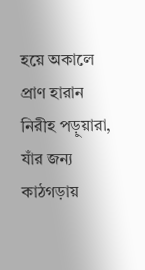হয়ে অকালে প্রাণ হারান নিরীহ পড়ুয়ারা, যাঁর জন্য কাঠগড়ায়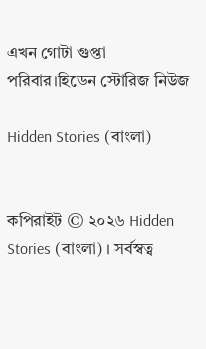এখন গোটা গুপ্তা পরিবার।হিডেন স্টোরিজ নিউজ

Hidden Stories (বাংলা)


কপিরাইট © ২০২৬ Hidden Stories (বাংলা) । সর্বস্বত্ব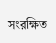সংরক্ষিত